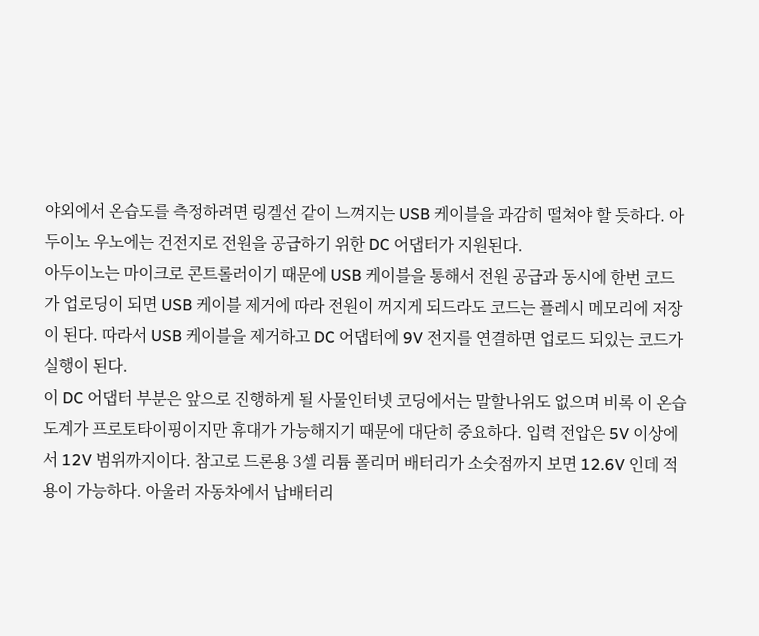야외에서 온습도를 측정하려면 링겔선 같이 느껴지는 USB 케이블을 과감히 떨쳐야 할 듯하다. 아두이노 우노에는 건전지로 전원을 공급하기 위한 DC 어댑터가 지원된다.
아두이노는 마이크로 콘트롤러이기 때문에 USB 케이블을 통해서 전원 공급과 동시에 한번 코드가 업로딩이 되면 USB 케이블 제거에 따라 전원이 꺼지게 되드라도 코드는 플레시 메모리에 저장이 된다. 따라서 USB 케이블을 제거하고 DC 어댑터에 9V 전지를 연결하면 업로드 되있는 코드가 실행이 된다.
이 DC 어댑터 부분은 앞으로 진행하게 될 사물인터넷 코딩에서는 말할나위도 없으며 비록 이 온습도계가 프로토타이핑이지만 휴대가 가능해지기 때문에 대단히 중요하다. 입력 전압은 5V 이상에서 12V 범위까지이다. 참고로 드론용 3셀 리튬 폴리머 배터리가 소숫점까지 보면 12.6V 인데 적용이 가능하다. 아울러 자동차에서 납배터리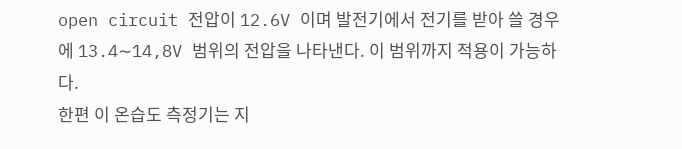open circuit 전압이 12.6V 이며 발전기에서 전기를 받아 쓸 경우에 13.4∼14,8V 범위의 전압을 나타낸다. 이 범위까지 적용이 가능하다.
한편 이 온습도 측정기는 지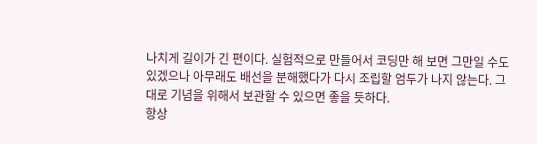나치게 길이가 긴 편이다. 실험적으로 만들어서 코딩만 해 보면 그만일 수도 있겠으나 아무래도 배선을 분해했다가 다시 조립할 엄두가 나지 않는다. 그대로 기념을 위해서 보관할 수 있으면 좋을 듯하다.
항상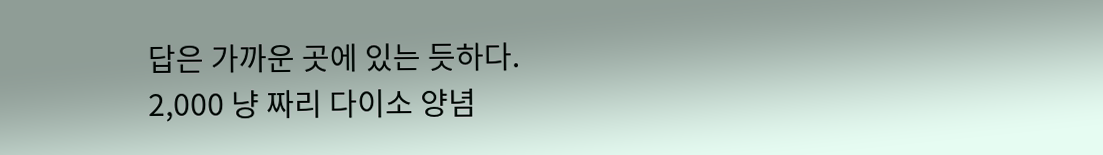답은 가까운 곳에 있는 듯하다.
2,000 냥 짜리 다이소 양념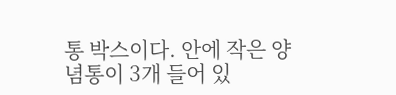통 박스이다. 안에 작은 양념통이 3개 들어 있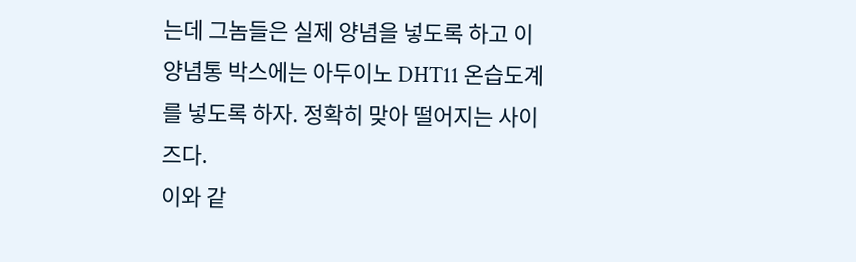는데 그놈들은 실제 양념을 넣도록 하고 이 양념통 박스에는 아두이노 DHT11 온습도계를 넣도록 하자. 정확히 맞아 떨어지는 사이즈다.
이와 같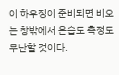이 하우징이 준비되면 비오는 창밖에서 온습도 측정도 무난할 것이다.